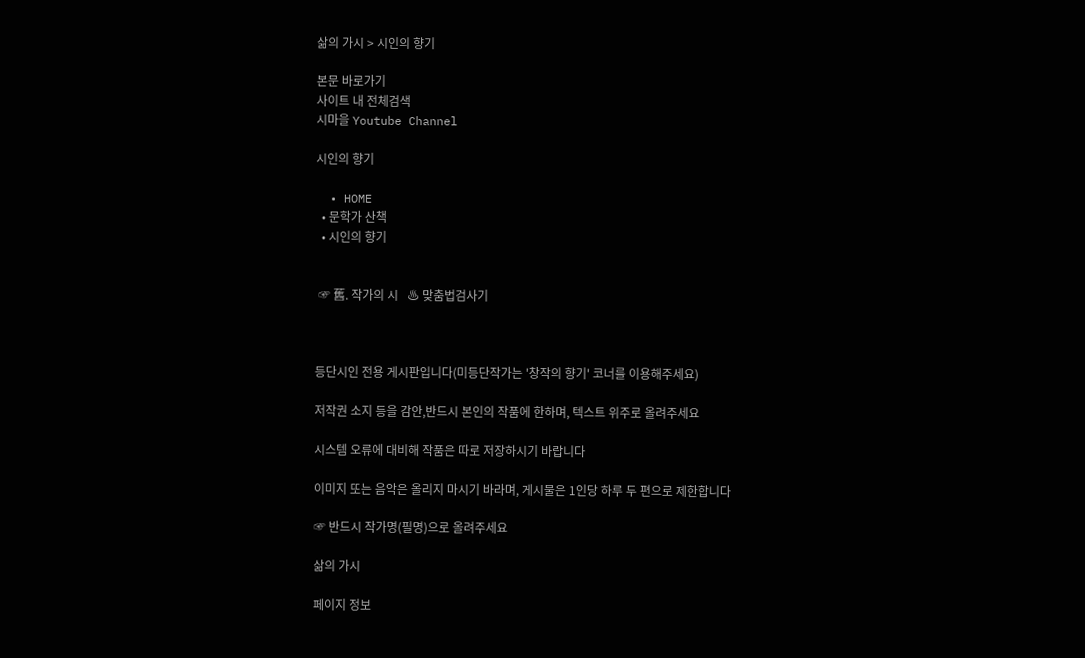삶의 가시 > 시인의 향기

본문 바로가기
사이트 내 전체검색
시마을 Youtube Channel

시인의 향기

  • HOME
  • 문학가 산책
  • 시인의 향기


 ☞ 舊. 작가의 시   ♨ 맞춤법검사기



등단시인 전용 게시판입니다(미등단작가는 '창작의 향기' 코너를 이용해주세요)

저작권 소지 등을 감안,반드시 본인의 작품에 한하며, 텍스트 위주로 올려주세요

시스템 오류에 대비해 작품은 따로 저장하시기 바랍니다

이미지 또는 음악은 올리지 마시기 바라며, 게시물은 1인당 하루 두 편으로 제한합니다

☞ 반드시 작가명(필명)으로 올려주세요

삶의 가시

페이지 정보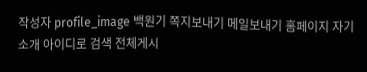작성자 profile_image 백원기 쪽지보내기 메일보내기 홈페이지 자기소개 아이디로 검색 전체게시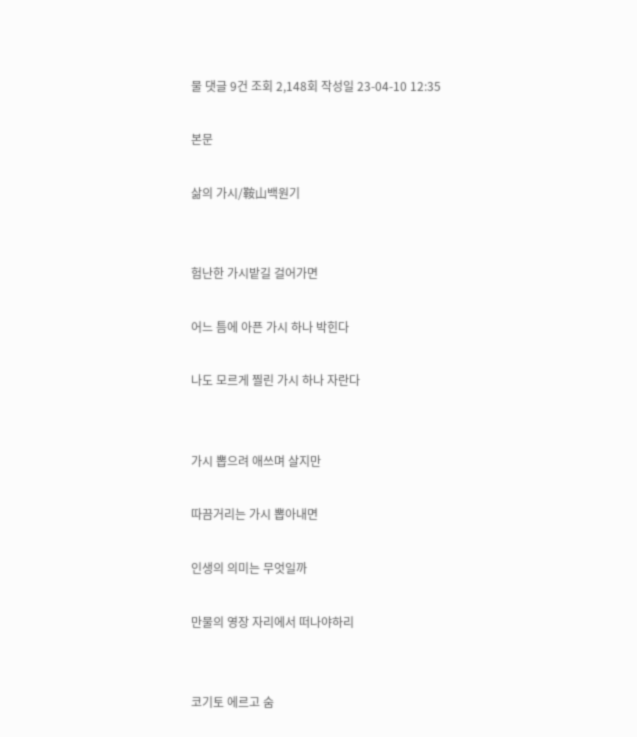물 댓글 9건 조회 2,148회 작성일 23-04-10 12:35

본문

삶의 가시/鞍山백원기


험난한 가시밭길 걸어가면

어느 틈에 아픈 가시 하나 박힌다

나도 모르게 찔린 가시 하나 자란다


가시 뽑으려 애쓰며 살지만

따끔거리는 가시 뽑아내면

인생의 의미는 무엇일까

만물의 영장 자리에서 떠나야하리


코기토 에르고 숨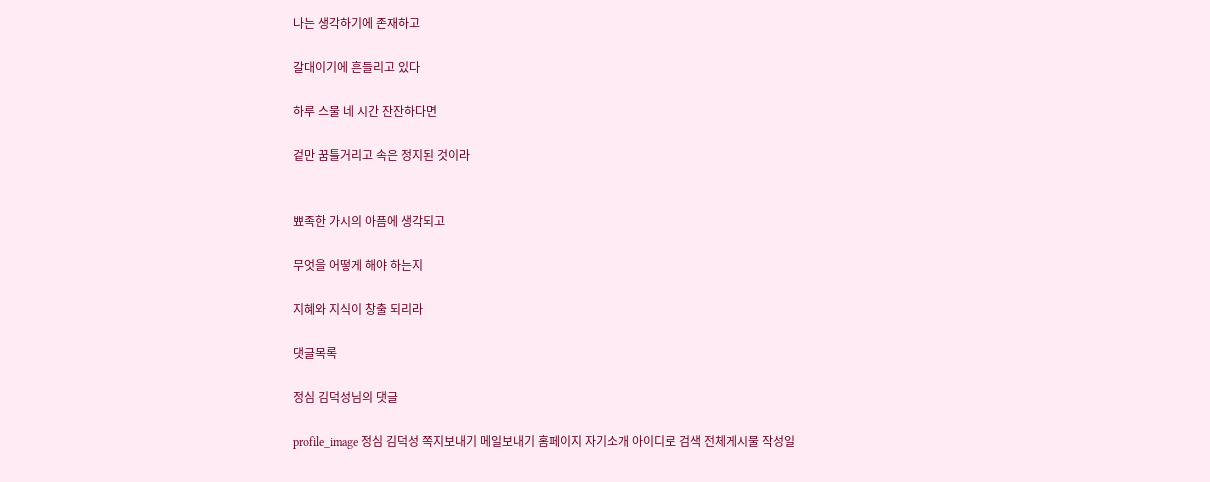나는 생각하기에 존재하고

갈대이기에 흔들리고 있다

하루 스물 네 시간 잔잔하다면

겉만 꿈틀거리고 속은 정지된 것이라


뾰족한 가시의 아픔에 생각되고

무엇을 어떻게 해야 하는지

지혜와 지식이 창출 되리라

댓글목록

정심 김덕성님의 댓글

profile_image 정심 김덕성 쪽지보내기 메일보내기 홈페이지 자기소개 아이디로 검색 전체게시물 작성일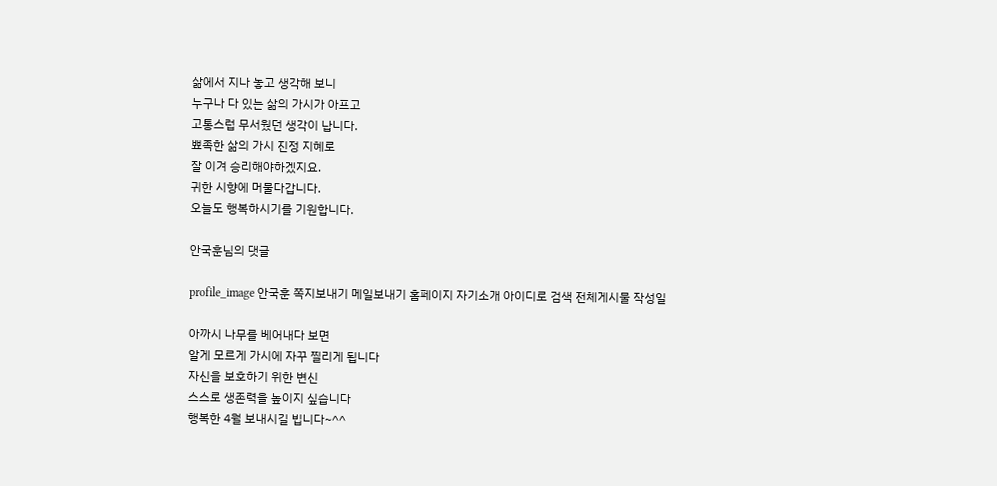삶에서 지나 놓고 생각해 보니
누구나 다 있는 삶의 가시가 아프고
고통스럽 무서웠던 생각이 납니다.
뾰족한 삶의 가시 진정 지혜로
잘 이겨 승리해야하겠지요.
귀한 시향에 머물다갑니다.
오늘도 행복하시기를 기원합니다.

안국훈님의 댓글

profile_image 안국훈 쪽지보내기 메일보내기 홈페이지 자기소개 아이디로 검색 전체게시물 작성일

아까시 나무를 베어내다 보면
알게 모르게 가시에 자꾸 찔리게 됩니다
자신을 보호하기 위한 변신
스스로 생존력을 높이지 싶습니다
행복한 4월 보내시길 빕니다~^^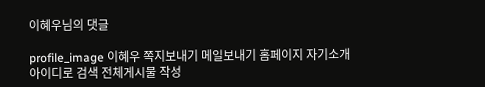이혜우님의 댓글

profile_image 이혜우 쪽지보내기 메일보내기 홈페이지 자기소개 아이디로 검색 전체게시물 작성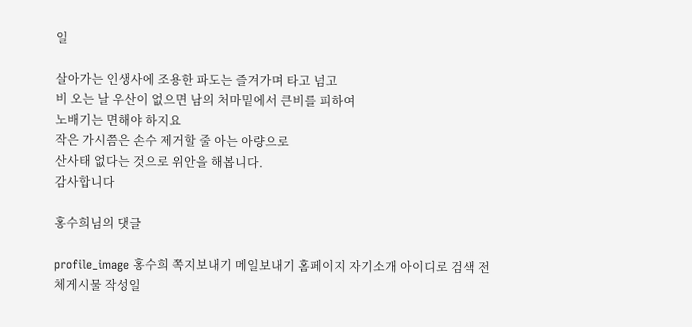일

살아가는 인생사에 조용한 파도는 즐겨가며 타고 넘고
비 오는 날 우산이 없으면 남의 처마밑에서 큰비를 피하여
노배기는 면해야 하지요
작은 가시쯤은 손수 제거할 줄 아는 아량으로
산사태 없다는 것으로 위안을 해봅니다.
감사합니다

홍수희님의 댓글

profile_image 홍수희 쪽지보내기 메일보내기 홈페이지 자기소개 아이디로 검색 전체게시물 작성일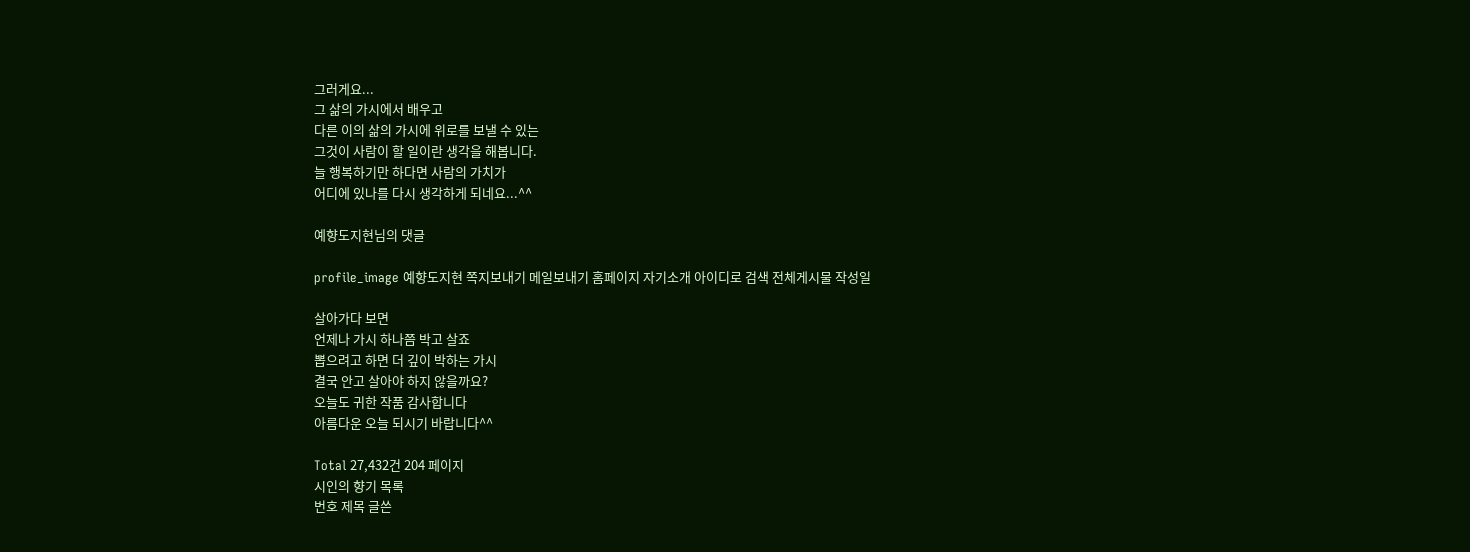그러게요...
그 삶의 가시에서 배우고
다른 이의 삶의 가시에 위로를 보낼 수 있는
그것이 사람이 할 일이란 생각을 해봅니다.
늘 행복하기만 하다면 사람의 가치가
어디에 있나를 다시 생각하게 되네요...^^

예향도지현님의 댓글

profile_image 예향도지현 쪽지보내기 메일보내기 홈페이지 자기소개 아이디로 검색 전체게시물 작성일

살아가다 보면
언제나 가시 하나쯤 박고 살죠
뽑으려고 하면 더 깊이 박하는 가시
결국 안고 살아야 하지 않을까요?
오늘도 귀한 작품 감사합니다
아름다운 오늘 되시기 바랍니다^^

Total 27,432건 204 페이지
시인의 향기 목록
번호 제목 글쓴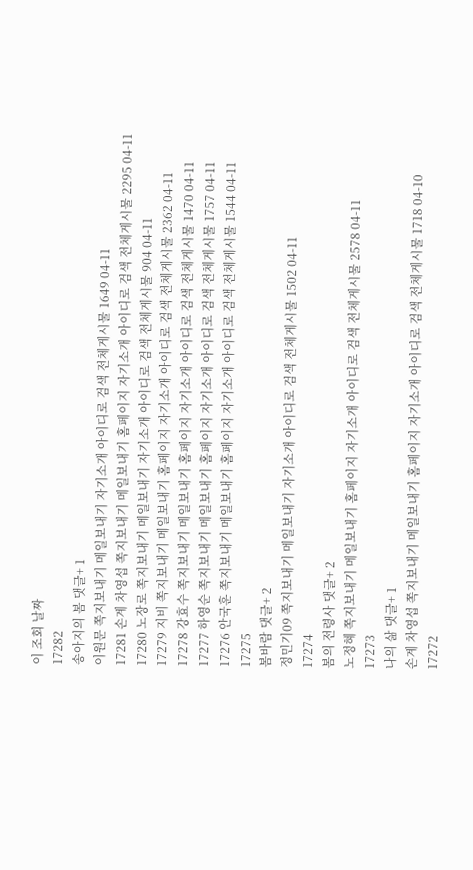이 조회 날짜
17282
송아지의 봄 댓글+ 1
이원문 쪽지보내기 메일보내기 자기소개 아이디로 검색 전체게시물 1649 04-11
17281 손계 차영섭 쪽지보내기 메일보내기 홈페이지 자기소개 아이디로 검색 전체게시물 2295 04-11
17280 노장로 쪽지보내기 메일보내기 자기소개 아이디로 검색 전체게시물 904 04-11
17279 지비 쪽지보내기 메일보내기 홈페이지 자기소개 아이디로 검색 전체게시물 2362 04-11
17278 강효수 쪽지보내기 메일보내기 홈페이지 자기소개 아이디로 검색 전체게시물 1470 04-11
17277 하영순 쪽지보내기 메일보내기 홈페이지 자기소개 아이디로 검색 전체게시물 1757 04-11
17276 안국훈 쪽지보내기 메일보내기 홈페이지 자기소개 아이디로 검색 전체게시물 1544 04-11
17275
봄바람 댓글+ 2
정민기09 쪽지보내기 메일보내기 자기소개 아이디로 검색 전체게시물 1502 04-11
17274
봄의 전령사 댓글+ 2
노정혜 쪽지보내기 메일보내기 홈페이지 자기소개 아이디로 검색 전체게시물 2578 04-11
17273
나의 삶 댓글+ 1
손계 차영섭 쪽지보내기 메일보내기 홈페이지 자기소개 아이디로 검색 전체게시물 1718 04-10
17272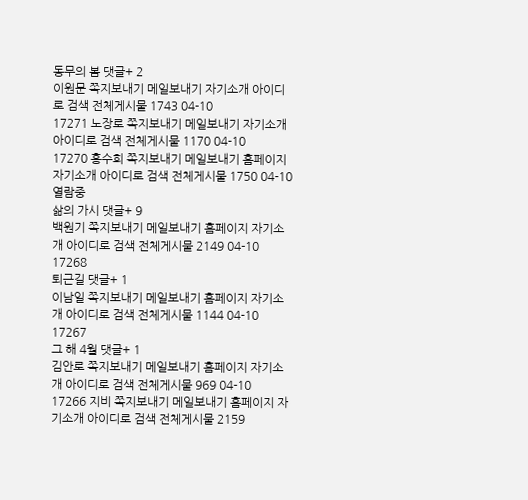동무의 봄 댓글+ 2
이원문 쪽지보내기 메일보내기 자기소개 아이디로 검색 전체게시물 1743 04-10
17271 노장로 쪽지보내기 메일보내기 자기소개 아이디로 검색 전체게시물 1170 04-10
17270 홍수희 쪽지보내기 메일보내기 홈페이지 자기소개 아이디로 검색 전체게시물 1750 04-10
열람중
삶의 가시 댓글+ 9
백원기 쪽지보내기 메일보내기 홈페이지 자기소개 아이디로 검색 전체게시물 2149 04-10
17268
퇴근길 댓글+ 1
이남일 쪽지보내기 메일보내기 홈페이지 자기소개 아이디로 검색 전체게시물 1144 04-10
17267
그 해 4월 댓글+ 1
김안로 쪽지보내기 메일보내기 홈페이지 자기소개 아이디로 검색 전체게시물 969 04-10
17266 지비 쪽지보내기 메일보내기 홈페이지 자기소개 아이디로 검색 전체게시물 2159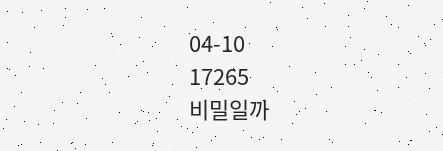04-10
17265
비밀일까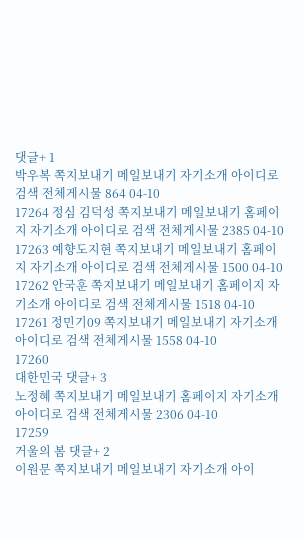댓글+ 1
박우복 쪽지보내기 메일보내기 자기소개 아이디로 검색 전체게시물 864 04-10
17264 정심 김덕성 쪽지보내기 메일보내기 홈페이지 자기소개 아이디로 검색 전체게시물 2385 04-10
17263 예향도지현 쪽지보내기 메일보내기 홈페이지 자기소개 아이디로 검색 전체게시물 1500 04-10
17262 안국훈 쪽지보내기 메일보내기 홈페이지 자기소개 아이디로 검색 전체게시물 1518 04-10
17261 정민기09 쪽지보내기 메일보내기 자기소개 아이디로 검색 전체게시물 1558 04-10
17260
대한민국 댓글+ 3
노정혜 쪽지보내기 메일보내기 홈페이지 자기소개 아이디로 검색 전체게시물 2306 04-10
17259
거울의 봄 댓글+ 2
이원문 쪽지보내기 메일보내기 자기소개 아이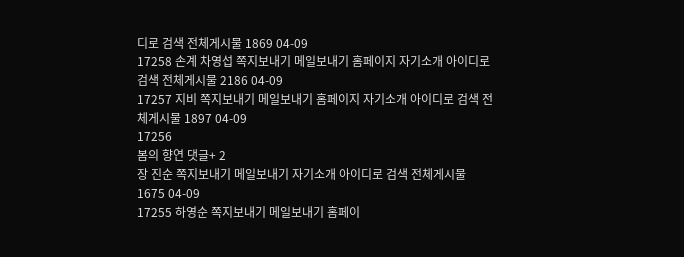디로 검색 전체게시물 1869 04-09
17258 손계 차영섭 쪽지보내기 메일보내기 홈페이지 자기소개 아이디로 검색 전체게시물 2186 04-09
17257 지비 쪽지보내기 메일보내기 홈페이지 자기소개 아이디로 검색 전체게시물 1897 04-09
17256
봄의 향연 댓글+ 2
장 진순 쪽지보내기 메일보내기 자기소개 아이디로 검색 전체게시물 1675 04-09
17255 하영순 쪽지보내기 메일보내기 홈페이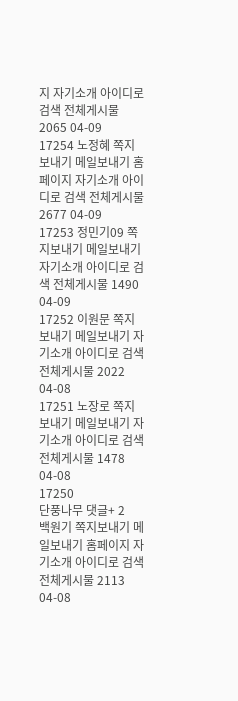지 자기소개 아이디로 검색 전체게시물 2065 04-09
17254 노정혜 쪽지보내기 메일보내기 홈페이지 자기소개 아이디로 검색 전체게시물 2677 04-09
17253 정민기09 쪽지보내기 메일보내기 자기소개 아이디로 검색 전체게시물 1490 04-09
17252 이원문 쪽지보내기 메일보내기 자기소개 아이디로 검색 전체게시물 2022 04-08
17251 노장로 쪽지보내기 메일보내기 자기소개 아이디로 검색 전체게시물 1478 04-08
17250
단풍나무 댓글+ 2
백원기 쪽지보내기 메일보내기 홈페이지 자기소개 아이디로 검색 전체게시물 2113 04-08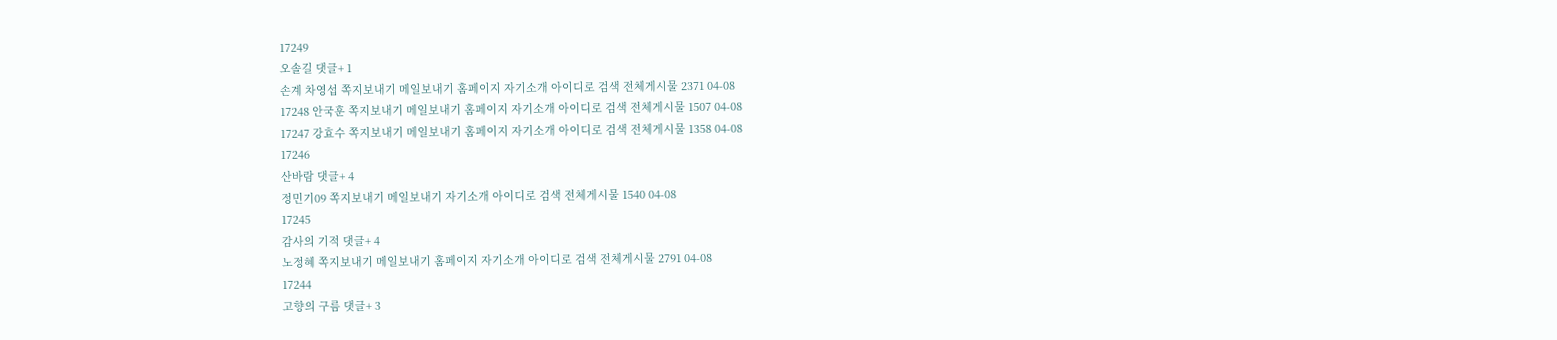17249
오솔길 댓글+ 1
손계 차영섭 쪽지보내기 메일보내기 홈페이지 자기소개 아이디로 검색 전체게시물 2371 04-08
17248 안국훈 쪽지보내기 메일보내기 홈페이지 자기소개 아이디로 검색 전체게시물 1507 04-08
17247 강효수 쪽지보내기 메일보내기 홈페이지 자기소개 아이디로 검색 전체게시물 1358 04-08
17246
산바람 댓글+ 4
정민기09 쪽지보내기 메일보내기 자기소개 아이디로 검색 전체게시물 1540 04-08
17245
감사의 기적 댓글+ 4
노정혜 쪽지보내기 메일보내기 홈페이지 자기소개 아이디로 검색 전체게시물 2791 04-08
17244
고향의 구름 댓글+ 3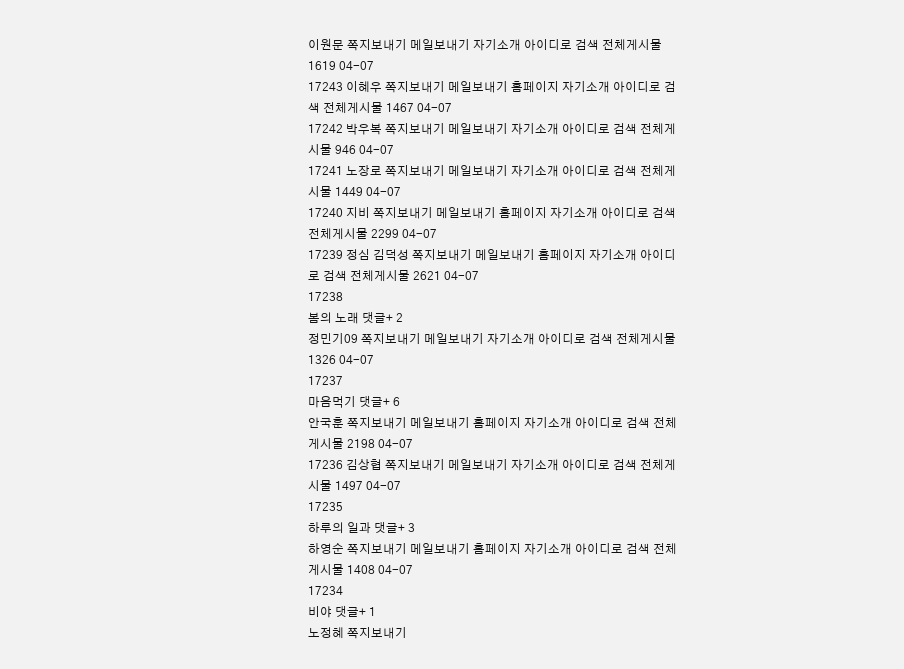이원문 쪽지보내기 메일보내기 자기소개 아이디로 검색 전체게시물 1619 04-07
17243 이혜우 쪽지보내기 메일보내기 홈페이지 자기소개 아이디로 검색 전체게시물 1467 04-07
17242 박우복 쪽지보내기 메일보내기 자기소개 아이디로 검색 전체게시물 946 04-07
17241 노장로 쪽지보내기 메일보내기 자기소개 아이디로 검색 전체게시물 1449 04-07
17240 지비 쪽지보내기 메일보내기 홈페이지 자기소개 아이디로 검색 전체게시물 2299 04-07
17239 정심 김덕성 쪽지보내기 메일보내기 홈페이지 자기소개 아이디로 검색 전체게시물 2621 04-07
17238
봄의 노래 댓글+ 2
정민기09 쪽지보내기 메일보내기 자기소개 아이디로 검색 전체게시물 1326 04-07
17237
마음먹기 댓글+ 6
안국훈 쪽지보내기 메일보내기 홈페이지 자기소개 아이디로 검색 전체게시물 2198 04-07
17236 김상협 쪽지보내기 메일보내기 자기소개 아이디로 검색 전체게시물 1497 04-07
17235
하루의 일과 댓글+ 3
하영순 쪽지보내기 메일보내기 홈페이지 자기소개 아이디로 검색 전체게시물 1408 04-07
17234
비야 댓글+ 1
노정혜 쪽지보내기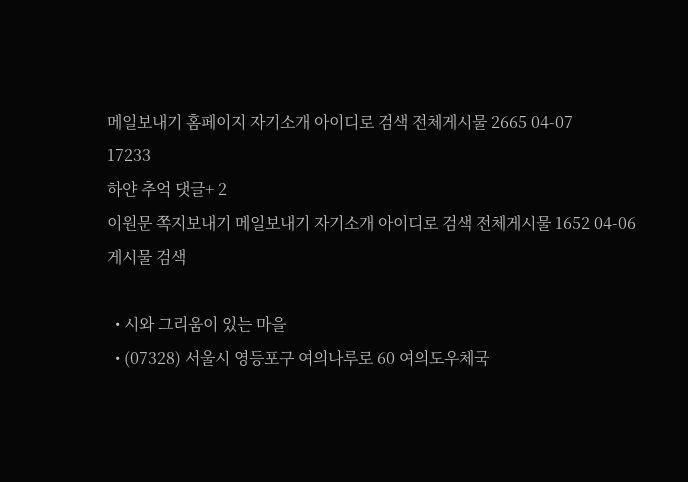메일보내기 홈페이지 자기소개 아이디로 검색 전체게시물 2665 04-07
17233
하얀 추억 댓글+ 2
이원문 쪽지보내기 메일보내기 자기소개 아이디로 검색 전체게시물 1652 04-06
게시물 검색

  • 시와 그리움이 있는 마을
  • (07328) 서울시 영등포구 여의나루로 60 여의도우체국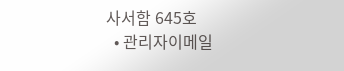사서함 645호
  • 관리자이메일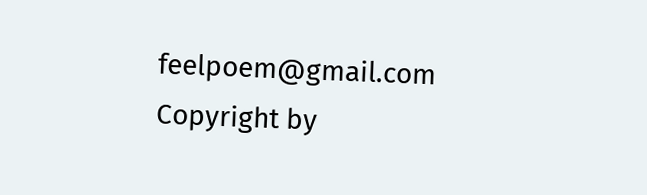feelpoem@gmail.com
Copyright by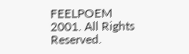FEELPOEM 2001. All Rights Reserved.